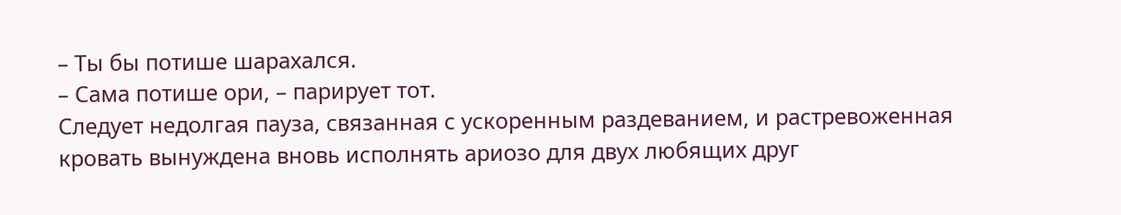– Ты бы потише шарахался.
– Сама потише ори, – парирует тот.
Следует недолгая пауза, связанная с ускоренным раздеванием, и растревоженная кровать вынуждена вновь исполнять ариозо для двух любящих друг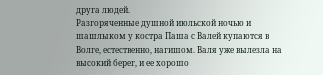друга людей.
Разгоряченные душной июльской ночью и шашлыком у костра Паша с Валей купаются в Волге, естественно, нагишом. Валя уже вылезла на высокий берег, и ее хорошо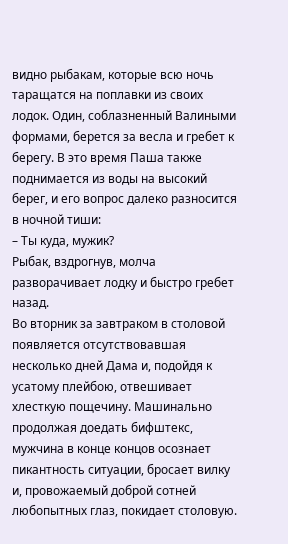видно рыбакам, которые всю ночь таращатся на поплавки из своих лодок. Один, соблазненный Валиными формами, берется за весла и гребет к берегу. В это время Паша также поднимается из воды на высокий берег, и его вопрос далеко разносится в ночной тиши:
– Ты куда, мужик?
Рыбак, вздрогнув, молча разворачивает лодку и быстро гребет назад.
Во вторник за завтраком в столовой появляется отсутствовавшая несколько дней Дама и, подойдя к усатому плейбою, отвешивает хлесткую пощечину. Машинально продолжая доедать бифштекс, мужчина в конце концов осознает пикантность ситуации, бросает вилку и, провожаемый доброй сотней любопытных глаз, покидает столовую.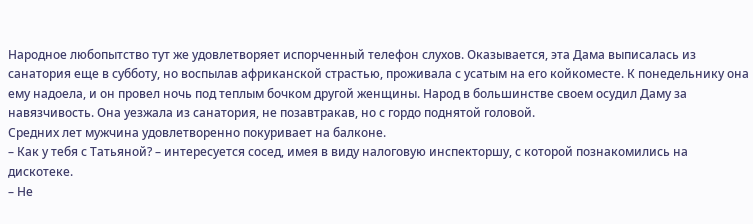Народное любопытство тут же удовлетворяет испорченный телефон слухов. Оказывается, эта Дама выписалась из санатория еще в субботу, но воспылав африканской страстью, проживала с усатым на его койкоместе. К понедельнику она ему надоела, и он провел ночь под теплым бочком другой женщины. Народ в большинстве своем осудил Даму за навязчивость. Она уезжала из санатория, не позавтракав, но с гордо поднятой головой.
Средних лет мужчина удовлетворенно покуривает на балконе.
– Как у тебя с Татьяной? – интересуется сосед, имея в виду налоговую инспекторшу, с которой познакомились на дискотеке.
– Не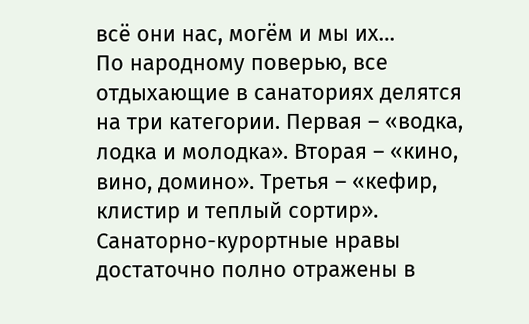всё они нас, могём и мы их…
По народному поверью, все отдыхающие в санаториях делятся на три категории. Первая – «водка, лодка и молодка». Вторая – «кино, вино, домино». Третья – «кефир, клистир и теплый сортир».
Санаторно-курортные нравы достаточно полно отражены в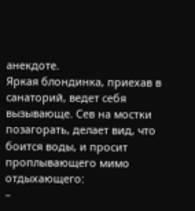анекдоте.
Яркая блондинка, приехав в санаторий, ведет себя вызывающе. Сев на мостки позагорать, делает вид, что боится воды, и просит проплывающего мимо отдыхающего:
–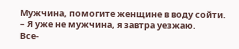Мужчина, помогите женщине в воду сойти.
– Я уже не мужчина, я завтра уезжаю.
Все-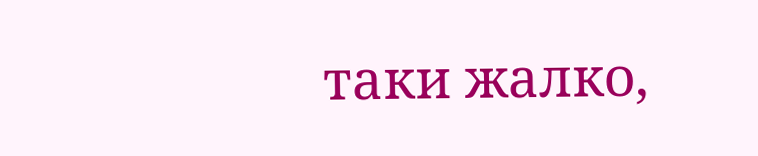таки жалко,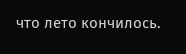что лето кончилось.